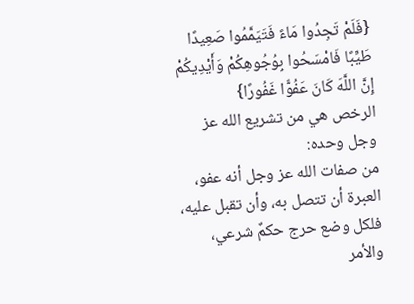{فَلَمْ تَجِدُوا مَاءً فَتَيَمَّمُوا صَعِيدًا طَيِّبًا فَامْسَحُوا بِوُجُوهِكُمْ وَأَيْدِيكُمْ إِنَّ اللَّهَ كَانَ عَفُوًّا غَفُورًا}
الرخص هي من تشريع الله عز وجل وحده:
من صفات الله عز وجل أنه عفو، العبرة أن تتصل به، وأن تقبل عليه، فلكل وضع حرج حكمٌ شرعي، والأمر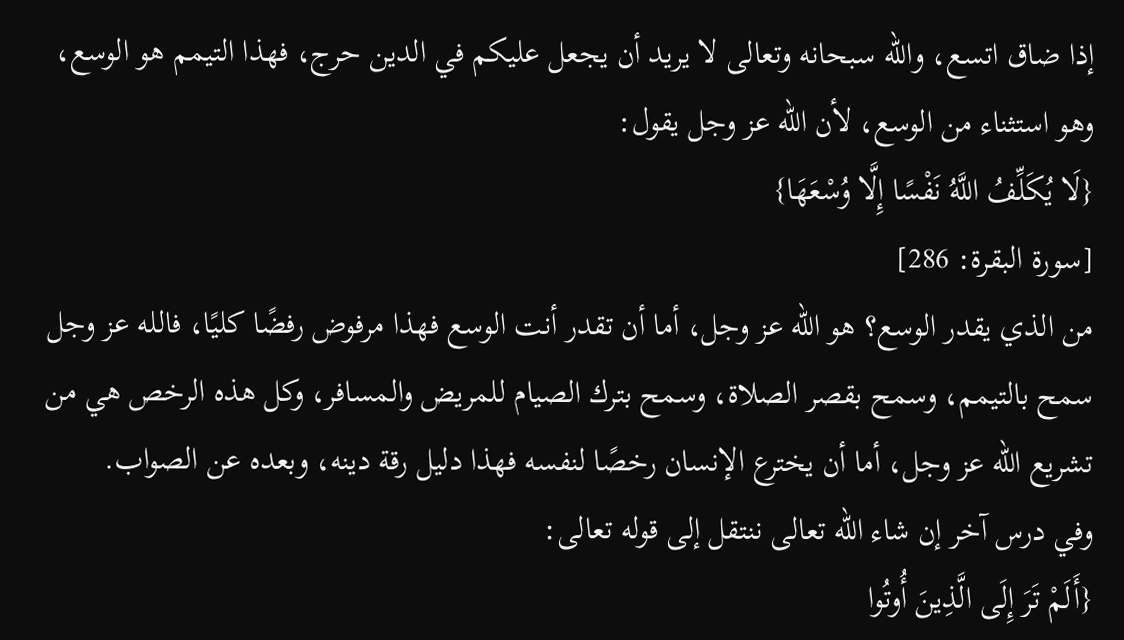إذا ضاق اتسع، والله سبحانه وتعالى لا يريد أن يجعل عليكم في الدين حرج، فهذا التيمم هو الوسع، وهو استثناء من الوسع، لأن الله عز وجل يقول:
{لَا يُكَلِّفُ اللَّهُ نَفْسًا إِلَّا وُسْعَهَا}
[سورة البقرة: 286]
من الذي يقدر الوسع؟ هو الله عز وجل، أما أن تقدر أنت الوسع فهذا مرفوض رفضًا كليًا، فالله عز وجل سمح بالتيمم، وسمح بقصر الصلاة، وسمح بترك الصيام للمريض والمسافر، وكل هذه الرخص هي من تشريع الله عز وجل، أما أن يخترع الإنسان رخصًا لنفسه فهذا دليل رقة دينه، وبعده عن الصواب.
وفي درس آخر إن شاء الله تعالى ننتقل إلى قوله تعالى:
{أَلَمْ تَرَ إِلَى الَّذِينَ أُوتُوا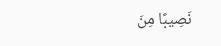نَصِيبًا مِنَ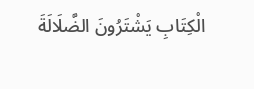الْكِتَابِ يَشْتَرُونَ الضَّلَالَةَ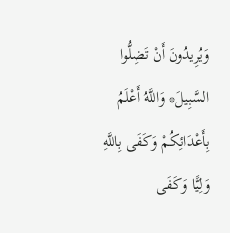وَيُرِيدُونَ أَنْ تَضِلُّوا السَّبِيلَ* وَاللَّهُ أَعْلَمُ بِأَعْدَائِكُمْ وَكَفَى بِاللَّهِ وَلِيًّا وَكَفَى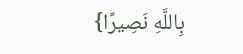بِاللَّهِ نَصِيرًا}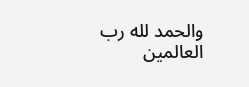والحمد لله رب العالمين